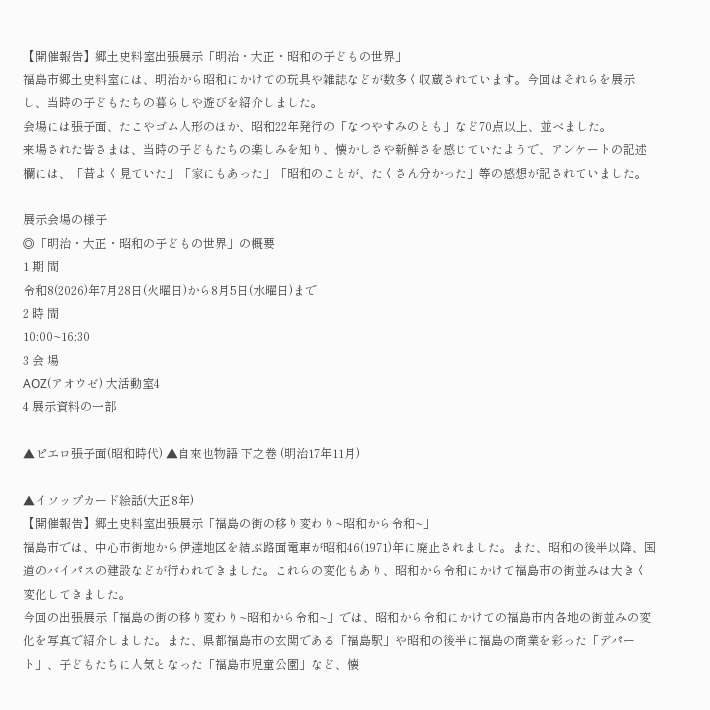【開催報告】郷土史料室出張展示「明治・大正・昭和の子どもの世界」
福島市郷土史料室には、明治から昭和にかけての玩具や雑誌などが数多く収蔵されています。今回はそれらを展示し、当時の子どもたちの暮らしや遊びを紹介しました。
会場には張子面、たこやゴム人形のほか、昭和22年発行の「なつやすみのとも」など70点以上、並べました。
来場された皆さまは、当時の子どもたちの楽しみを知り、懐かしさや新鮮さを感じていたようで、アンケートの記述欄には、「昔よく見ていた」「家にもあった」「昭和のことが、たくさん分かった」等の感想が記されていました。

展示会場の様子
◎「明治・大正・昭和の子どもの世界」の概要
1 期 間
令和8(2026)年7月28日(火曜日)から8月5日(水曜日)まで
2 時 間
10:00~16:30
3 会 場
AOZ(アオウゼ) 大活動室4
4 展示資料の一部

▲ピエロ張子面(昭和時代) ▲自來也物語 下之巻 (明治17年11月)

▲イソップカード絵話(大正8年)
【開催報告】郷土史料室出張展示「福島の街の移り変わり~昭和から令和~」
福島市では、中心市街地から伊達地区を結ぶ路面電車が昭和46(1971)年に廃止されました。また、昭和の後半以降、国道のバイパスの建設などが行われてきました。これらの変化もあり、昭和から令和にかけて福島市の街並みは大きく変化してきました。
今回の出張展示「福島の街の移り変わり~昭和から令和~」では、昭和から令和にかけての福島市内各地の街並みの変化を写真で紹介しました。また、県都福島市の玄関である「福島駅」や昭和の後半に福島の商業を彩った「デパート」、子どもたちに人気となった「福島市児童公園」など、懐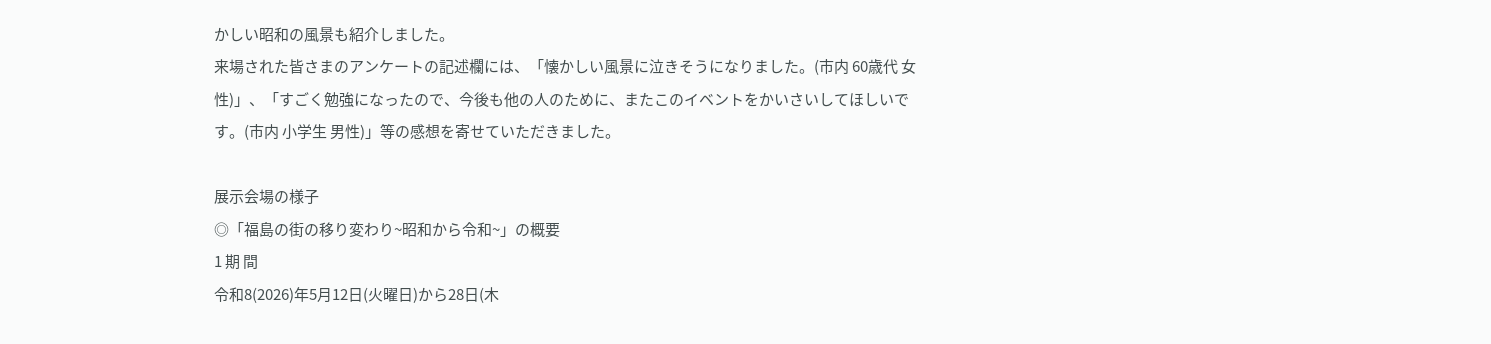かしい昭和の風景も紹介しました。
来場された皆さまのアンケートの記述欄には、「懐かしい風景に泣きそうになりました。(市内 60歳代 女性)」、「すごく勉強になったので、今後も他の人のために、またこのイベントをかいさいしてほしいです。(市内 小学生 男性)」等の感想を寄せていただきました。

展示会場の様子
◎「福島の街の移り変わり~昭和から令和~」の概要
1 期 間
令和8(2026)年5月12日(火曜日)から28日(木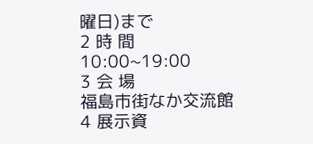曜日)まで
2 時 間
10:00~19:00
3 会 場
福島市街なか交流館
4 展示資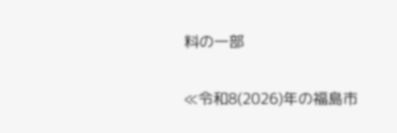料の一部

≪令和8(2026)年の福島市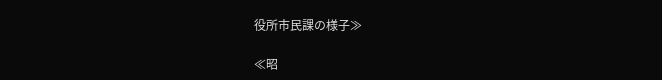役所市民課の様子≫

≪昭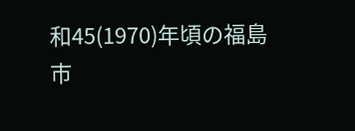和45(1970)年頃の福島市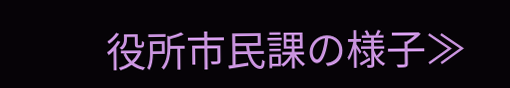役所市民課の様子≫